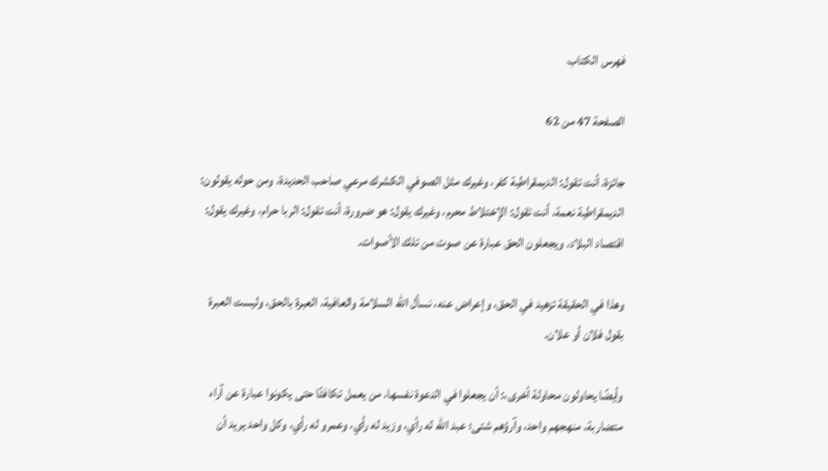فهرس الكتاب

الصفحة 47 من 62

جائزة، أنت تقول: الديمقراطية كفر، وغيرك مثل الصوفي الكشرك مرعي صاحب الحديدة، ومن حوله يقولون: الديمقراطية نعمة، أنت تقول: الإختلاط محرم، وغيرك يقول: هو ضرورة، أنت تقول: الربا حرام، وغيرك يقول: اقتصاد البلاد، ويجعلون الحق عبارة عن صوت من تلك الأصوات.

وهذا في الحقيقة تزهيد في الحق، وإعراض عنه، نسأل الله السلامة والعافية، العبرة بالحق، وليست العبرة بقول فلان أو علان.

وأيضًا يحاولون محاولة أخرى،: أن يجعلوا في الدعوة نفسها، من يعمل تكافئًا حتى يكونوا عبارة عن آراء متضاربة، منهجهم واحد، وآرؤهم شتى؛ عبد الله له رأي، وزيد له رأي، وعمرو له رأي، وكل واحد يريد أن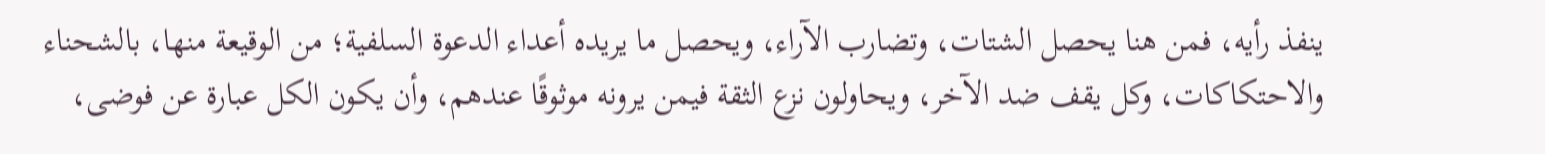ينفذ رأيه، فمن هنا يحصل الشتات، وتضارب الآراء، ويحصل ما يريده أعداء الدعوة السلفية؛ من الوقيعة منها، بالشحناء والاحتكاكات، وكل يقف ضد الآخر، ويحاولون نزع الثقة فيمن يرونه موثوقًا عندهم، وأن يكون الكل عبارة عن فوضى،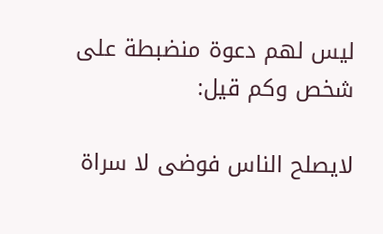ليس لهم دعوة منضبطة على شخص وكم قيل:

لايصلح الناس فوضى لا سراة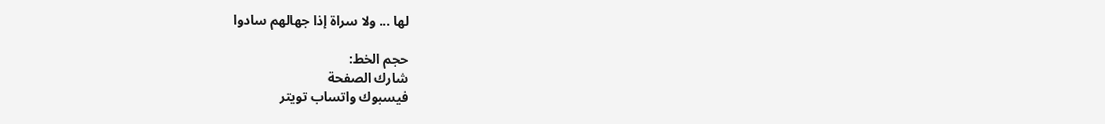لها ... ولا سراة إذا جهالهم سادوا

حجم الخط:
شارك الصفحة
فيسبوك واتساب تويتر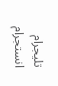تليجرام انستجرام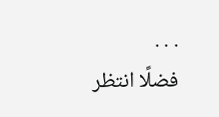. . .
فضلًا انتظر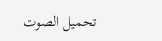تحميل الصوت